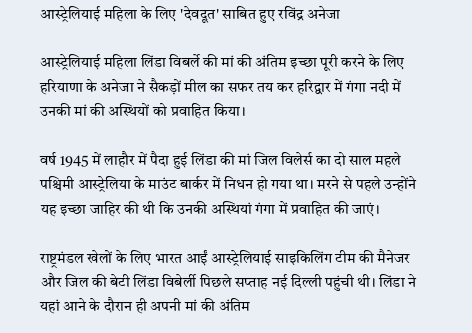आस्ट्रेलियाई महिला के लिए 'देवदूत' साबित हुए रविंद्र अनेजा

आस्ट्रेलियाई महिला लिंडा विबर्ले की मां की अंतिम इच्छा पूरी करने के लिए हरियाणा के अनेजा ने सैकड़ों मील का सफर तय कर हरिद्वार में गंगा नदी में उनकी मां की अस्थियों को प्रवाहित किया।

वर्ष 1945 में लाहौर में पैदा हुई लिंडा की मां जिल विलेर्स का दो साल महले पश्चिमी आस्ट्रेलिया के माउंट बार्कर में निधन हो गया था। मरने से पहले उन्होंने यह इच्छा जाहिर की थी कि उनकी अस्थियां गंगा में प्रवाहित की जाएं।

राष्ट्रमंडल खेलों के लिए भारत आईं आस्ट्रेलियाई साइकिलिंग टीम की मैनेजर और जिल की बेटी लिंडा विबेर्ली पिछले सप्ताह नई दिल्ली पहुंची थी। लिंडा ने यहां आने के दौरान ही अपनी मां की अंतिम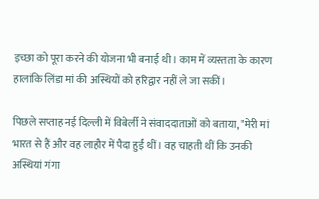इच्छा को पूरा करने की योजना भी बनाई थी। काम में व्यस्तता के कारण हालांकि लिंडा मां की अस्थियों को हरिद्वार नहीं ले जा सकीं।

पिछले सप्ताह नई दिल्ली में विबेर्ली ने संवाददाताओं को बताया, "मेरी मां भारत से हैं और वह लाहौर में पैदा हुईं थीं। वह चाहती थीं कि उनकी अस्थियां गंगा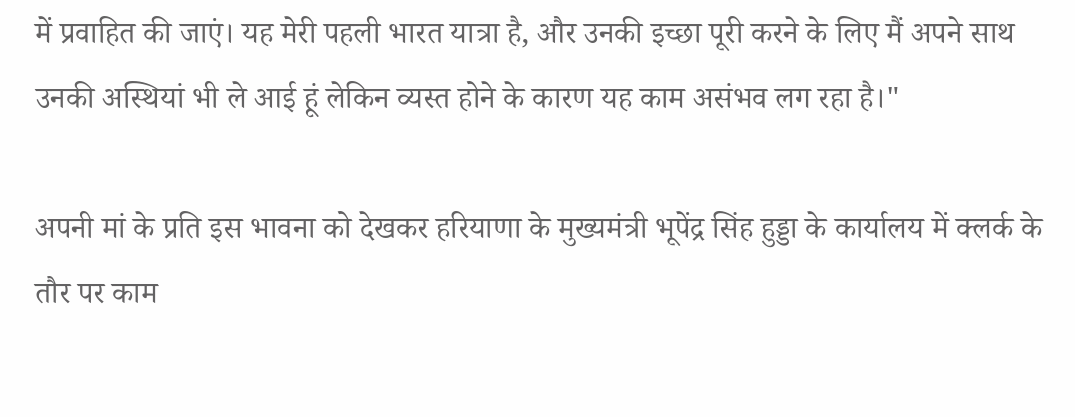में प्रवाहित की जाएं। यह मेरी पहली भारत यात्रा है, और उनकी इच्छा पूरी करने के लिए मैं अपने साथ उनकी अस्थियां भी ले आई हूं लेकिन व्यस्त होने के कारण यह काम असंभव लग रहा है।"

अपनी मां के प्रति इस भावना को देखकर हरियाणा के मुख्यमंत्री भूपेंद्र सिंह हुड्डा के कार्यालय में क्लर्क के तौर पर काम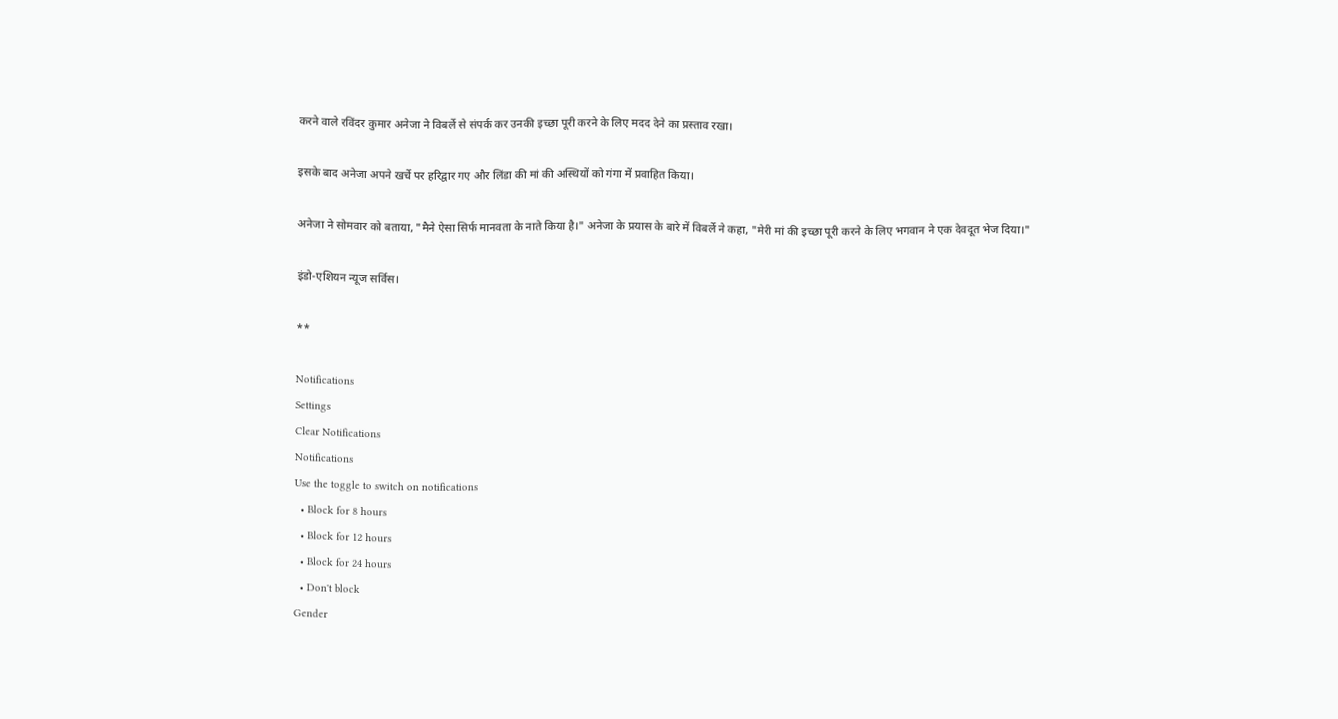करने वाले रविंदर कुमार अनेजा ने विबर्ले से संपर्क कर उनकी इच्छा पूरी करने के लिए मदद देने का प्रस्ताव रखा।

इसके बाद अनेजा अपने खर्चे पर हरिद्वार गए और लिंडा की मां की अस्थियों को गंगा में प्रवाहित किया।

अनेजा ने सोमवार को बताया, "मैने ऐसा सिर्फ मानवता के नाते किया है।" अनेजा के प्रयास के बारे में विबर्ले ने कहा, "मेरी मां की इच्छा पूरी करने के लिए भगवान ने एक देवदूत भेज दिया।"

इंडो-एशियन न्यूज सर्विस।

**

Notifications
Settings
Clear Notifications
Notifications
Use the toggle to switch on notifications
  • Block for 8 hours
  • Block for 12 hours
  • Block for 24 hours
  • Don't block
Gender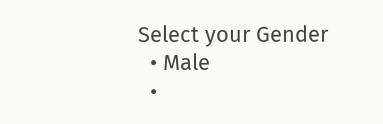Select your Gender
  • Male
  •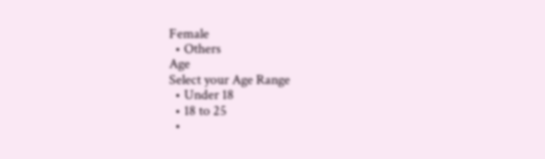Female
  • Others
Age
Select your Age Range
  • Under 18
  • 18 to 25
  •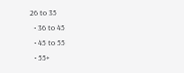26 to 35
  • 36 to 45
  • 45 to 55
  • 55+